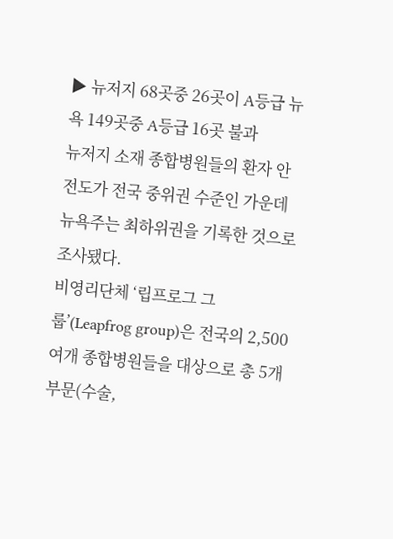▶ 뉴저지 68곳중 26곳이 A등급 뉴욕 149곳중 A등급 16곳 불과
뉴저지 소재 종합병원들의 환자 안전도가 전국 중위권 수준인 가운데 뉴욕주는 최하위권을 기록한 것으로 조사됐다.
비영리단체 ‘립프로그 그룹’(Leapfrog group)은 전국의 2,500여개 종합병원들을 대상으로 총 5개 부문(수술,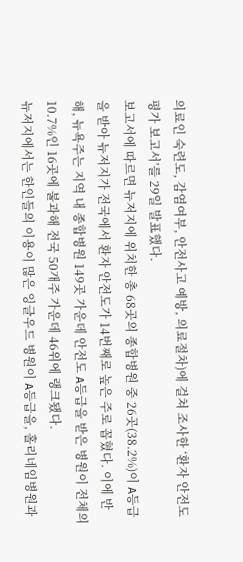의료인 숙련도, 감염여부, 안전사고 예방, 의료절차)에 걸쳐 조사한 ‘환자 안전도 평가 보고서’를 29일 발표했다.
보고서에 따르면 뉴저지에 위치한 총 68곳의 종합병원 중 26곳(38.2%)이 A등급을 받아 뉴저지가 전국에서 환자 안전도가 14번째로 높은 주로 꼽혔다. 이에 반해, 뉴욕주는 지역 내 종합병원 149곳 가운데 안전도 A등급을 받은 병원이 전체의 10.7%인 16곳에 불과해 전국 50개주 가운데 46위에 랭크됐다.
뉴저지에서는 한인들의 이용이 많은 잉글우드 병원이 A등급을, 홀리네임병원과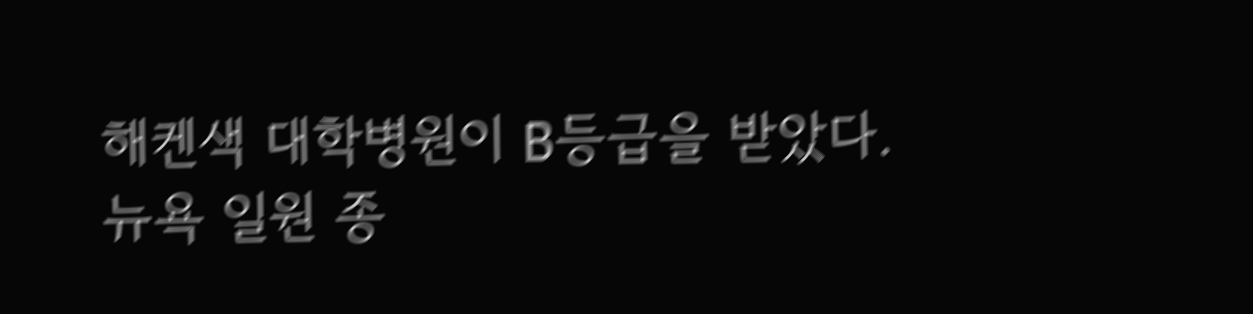해켄색 대학병원이 B등급을 받았다.
뉴욕 일원 종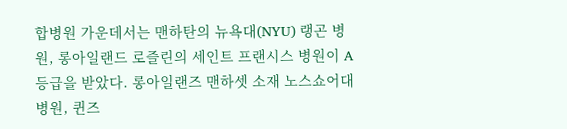합병원 가운데서는 맨하탄의 뉴욕대(NYU) 랭곤 병원, 롱아일랜드 로즐린의 세인트 프랜시스 병원이 A등급을 받았다. 롱아일랜즈 맨하셋 소재 노스쇼어대병원, 퀸즈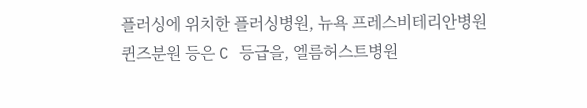플러싱에 위치한 플러싱병원, 뉴욕 프레스비테리안병원 퀸즈분원 등은 C 등급을, 엘름허스트병원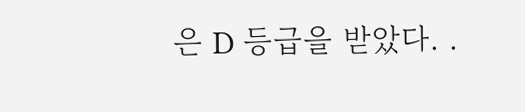은 D 등급을 받았다. .